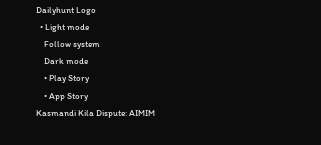Dailyhunt Logo
  • Light mode
    Follow system
    Dark mode
    • Play Story
    • App Story
Kasmandi Kila Dispute: AIMIM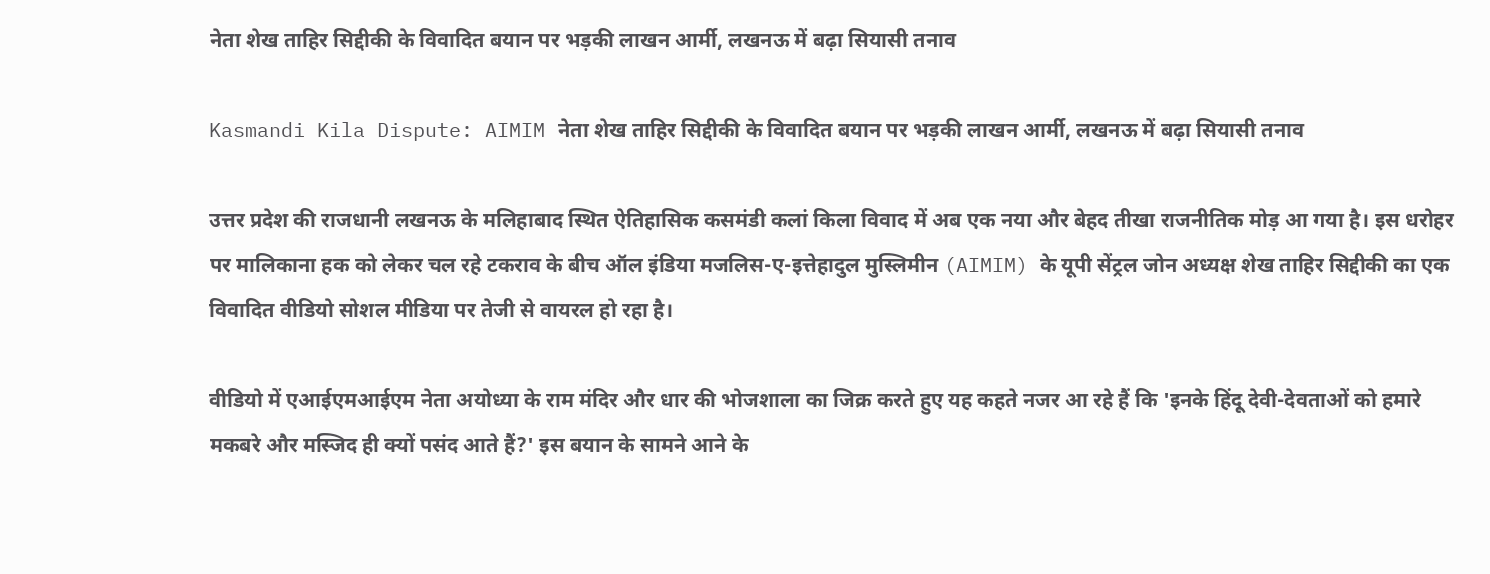नेता शेख ताहिर सिद्दीकी के विवादित बयान पर भड़की लाखन आर्मी, लखनऊ में बढ़ा सियासी तनाव

Kasmandi Kila Dispute: AIMIM नेता शेख ताहिर सिद्दीकी के विवादित बयान पर भड़की लाखन आर्मी, लखनऊ में बढ़ा सियासी तनाव

उत्तर प्रदेश की राजधानी लखनऊ के मलिहाबाद स्थित ऐतिहासिक कसमंडी कलां किला विवाद में अब एक नया और बेहद तीखा राजनीतिक मोड़ आ गया है। इस धरोहर पर मालिकाना हक को लेकर चल रहे टकराव के बीच ऑल इंडिया मजलिस-ए-इत्तेहादुल मुस्लिमीन (AIMIM) के यूपी सेंट्रल जोन अध्यक्ष शेख ताहिर सिद्दीकी का एक विवादित वीडियो सोशल मीडिया पर तेजी से वायरल हो रहा है।

वीडियो में एआईएमआईएम नेता अयोध्या के राम मंदिर और धार की भोजशाला का जिक्र करते हुए यह कहते नजर आ रहे हैं कि 'इनके हिंदू देवी-देवताओं को हमारे मकबरे और मस्जिद ही क्यों पसंद आते हैं?' इस बयान के सामने आने के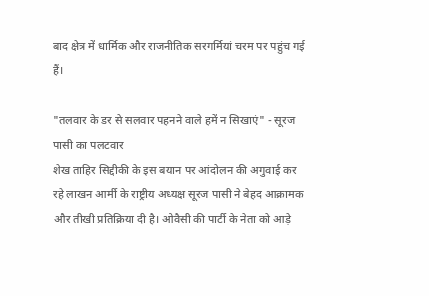बाद क्षेत्र में धार्मिक और राजनीतिक सरगर्मियां चरम पर पहुंच गई हैं।

"तलवार के डर से सलवार पहनने वाले हमें न सिखाएं" - सूरज पासी का पलटवार
शेख ताहिर सिद्दीकी के इस बयान पर आंदोलन की अगुवाई कर रहे लाखन आर्मी के राष्ट्रीय अध्यक्ष सूरज पासी ने बेहद आक्रामक और तीखी प्रतिक्रिया दी है। ओवैसी की पार्टी के नेता को आड़े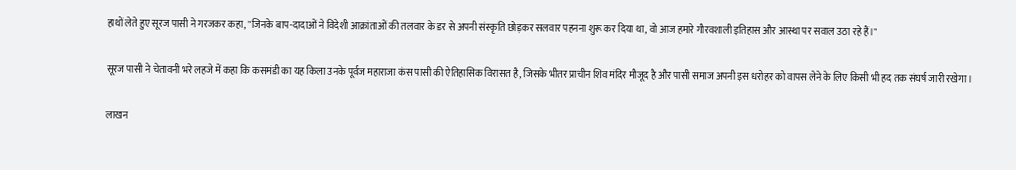हाथों लेते हुए सूरज पासी ने गरजकर कहा, "जिनके बाप-दादाओं ने विदेशी आक्रांताओं की तलवार के डर से अपनी संस्कृति छोड़कर सलवार पहनना शुरू कर दिया था, वो आज हमारे गौरवशाली इतिहास और आस्था पर सवाल उठा रहे हैं।"

सूरज पासी ने चेतावनी भरे लहजे में कहा कि कसमंडी का यह किला उनके पूर्वज महाराजा कंस पासी की ऐतिहासिक विरासत है, जिसके भीतर प्राचीन शिव मंदिर मौजूद है और पासी समाज अपनी इस धरोहर को वापस लेने के लिए किसी भी हद तक संघर्ष जारी रखेगा।

लाखन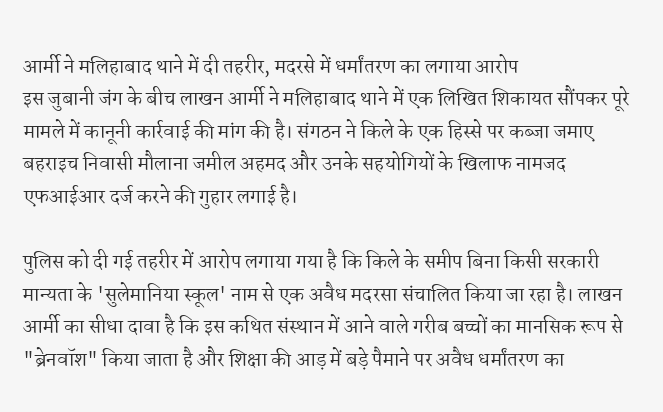आर्मी ने मलिहाबाद थाने में दी तहरीर, मदरसे में धर्मांतरण का लगाया आरोप
इस जुबानी जंग के बीच लाखन आर्मी ने मलिहाबाद थाने में एक लिखित शिकायत सौंपकर पूरे मामले में कानूनी कार्रवाई की मांग की है। संगठन ने किले के एक हिस्से पर कब्जा जमाए बहराइच निवासी मौलाना जमील अहमद और उनके सहयोगियों के खिलाफ नामजद एफआईआर दर्ज करने की गुहार लगाई है।

पुलिस को दी गई तहरीर में आरोप लगाया गया है कि किले के समीप बिना किसी सरकारी मान्यता के 'सुलेमानिया स्कूल' नाम से एक अवैध मदरसा संचालित किया जा रहा है। लाखन आर्मी का सीधा दावा है कि इस कथित संस्थान में आने वाले गरीब बच्चों का मानसिक रूप से "ब्रेनवॉश" किया जाता है और शिक्षा की आड़ में बड़े पैमाने पर अवैध धर्मांतरण का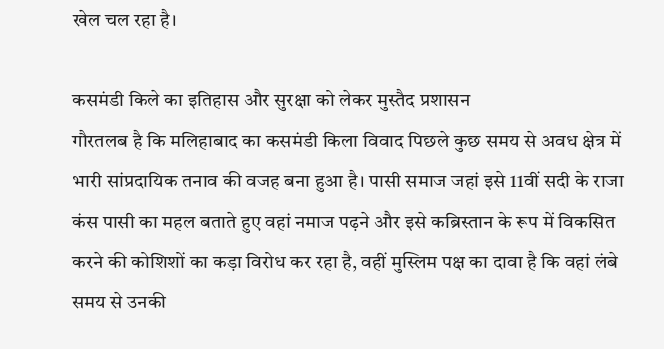खेल चल रहा है।

कसमंडी किले का इतिहास और सुरक्षा को लेकर मुस्तैद प्रशासन
गौरतलब है कि मलिहाबाद का कसमंडी किला विवाद पिछले कुछ समय से अवध क्षेत्र में भारी सांप्रदायिक तनाव की वजह बना हुआ है। पासी समाज जहां इसे 11वीं सदी के राजा कंस पासी का महल बताते हुए वहां नमाज पढ़ने और इसे कब्रिस्तान के रूप में विकसित करने की कोशिशों का कड़ा विरोध कर रहा है, वहीं मुस्लिम पक्ष का दावा है कि वहां लंबे समय से उनकी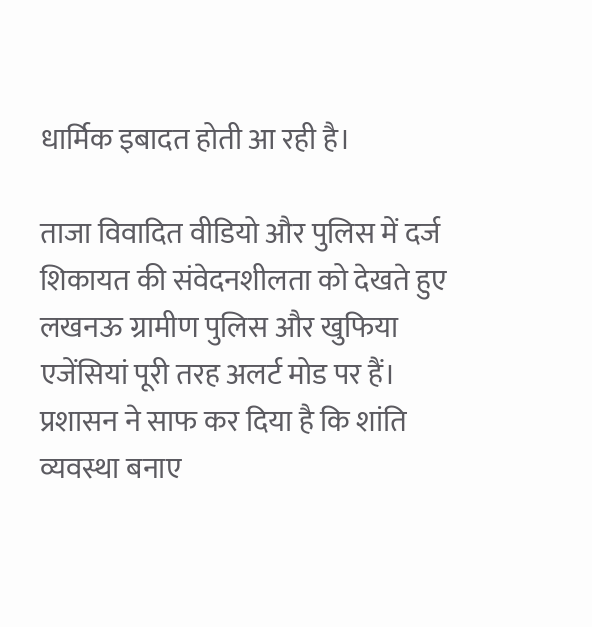धार्मिक इबादत होती आ रही है।

ताजा विवादित वीडियो और पुलिस में दर्ज शिकायत की संवेदनशीलता को देखते हुए लखनऊ ग्रामीण पुलिस और खुफिया एजेंसियां पूरी तरह अलर्ट मोड पर हैं। प्रशासन ने साफ कर दिया है कि शांति व्यवस्था बनाए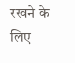रखने के लिए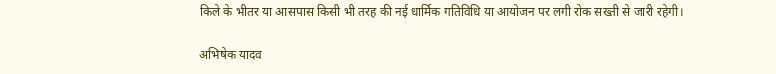किले के भीतर या आसपास किसी भी तरह की नई धार्मिक गतिविधि या आयोजन पर लगी रोक सख्ती से जारी रहेगी।

अभिषेक यादव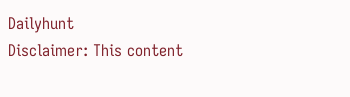Dailyhunt
Disclaimer: This content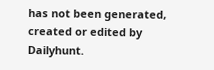has not been generated, created or edited by Dailyhunt.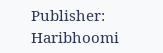Publisher: Haribhoomi